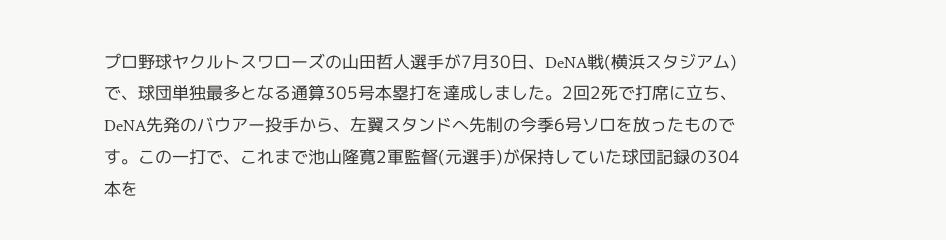プロ野球ヤクルトスワローズの山田哲人選手が7月30日、DeNA戦(横浜スタジアム)で、球団単独最多となる通算305号本塁打を達成しました。2回2死で打席に立ち、DeNA先発のバウアー投手から、左翼スタンドへ先制の今季6号ソロを放ったものです。この一打で、これまで池山隆寛2軍監督(元選手)が保持していた球団記録の304本を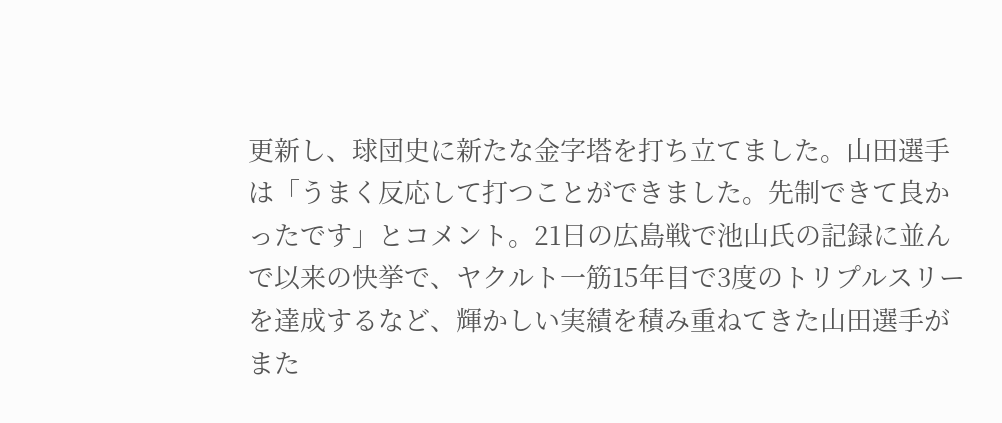更新し、球団史に新たな金字塔を打ち立てました。山田選手は「うまく反応して打つことができました。先制できて良かったです」とコメント。21日の広島戦で池山氏の記録に並んで以来の快挙で、ヤクルト一筋15年目で3度のトリプルスリーを達成するなど、輝かしい実績を積み重ねてきた山田選手がまた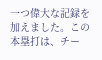一つ偉大な記録を加えました。この本塁打は、チー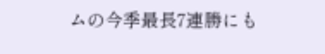ムの今季最長7連勝にも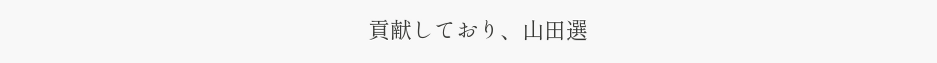貢献しており、山田選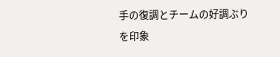手の復調とチームの好調ぶりを印象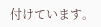付けています。